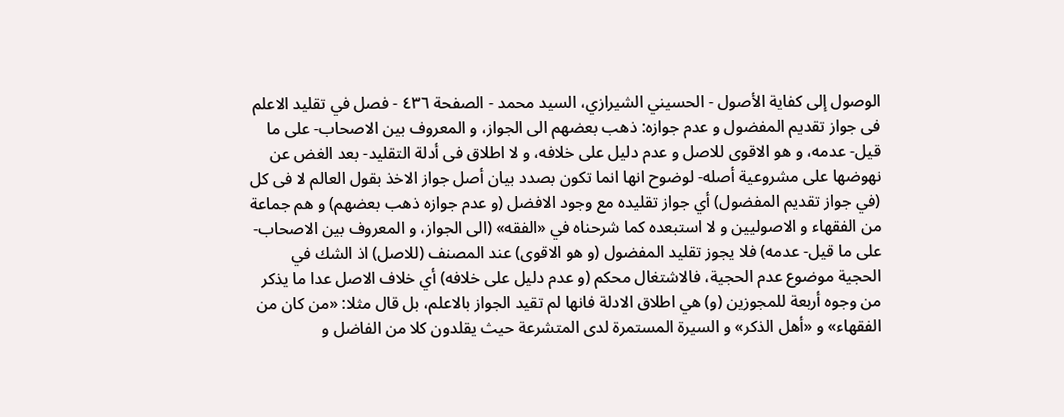الوصول إلى كفاية الأصول - الحسيني الشيرازي، السيد محمد - الصفحة ٤٣٦ - فصل في تقليد الاعلم
فى جواز تقديم المفضول و عدم جوازه: ذهب بعضهم الى الجواز، و المعروف بين الاصحاب- على ما قيل- عدمه، و هو الاقوى للاصل و عدم دليل على خلافه، و لا اطلاق فى أدلة التقليد- بعد الغض عن نهوضها على مشروعية أصله- لوضوح انها انما تكون بصدد بيان أصل جواز الاخذ بقول العالم لا فى كل
(في جواز تقديم المفضول) أي جواز تقليده مع وجود الافضل (و عدم جوازه ذهب بعضهم) و هم جماعة من الفقهاء و الاصوليين و لا استبعده كما شرحناه في «الفقه» (الى الجواز، و المعروف بين الاصحاب- على ما قيل- عدمه) فلا يجوز تقليد المفضول (و هو الاقوى) عند المصنف (للاصل) اذ الشك في الحجية موضوع عدم الحجية، فالاشتغال محكم (و عدم دليل على خلافه) أي خلاف الاصل عدا ما يذكر من وجوه أربعة للمجوزين (و) هي اطلاق الادلة فانها لم تقيد الجواز بالاعلم، بل قال مثلا: «من كان من الفقهاء» و «أهل الذكر» و السيرة المستمرة لدى المتشرعة حيث يقلدون كلا من الفاضل و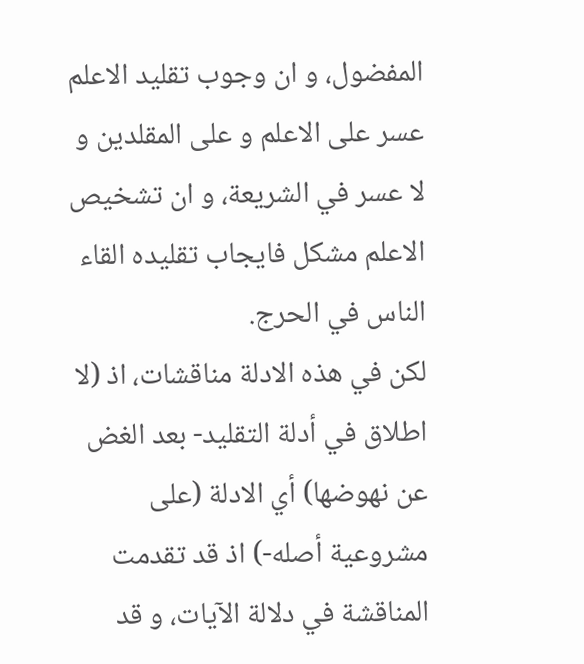المفضول، و ان وجوب تقليد الاعلم عسر على الاعلم و على المقلدين و لا عسر في الشريعة، و ان تشخيص الاعلم مشكل فايجاب تقليده القاء الناس في الحرج.
لكن في هذه الادلة مناقشات، اذ (لا اطلاق في أدلة التقليد- بعد الغض عن نهوضها) أي الادلة (على مشروعية أصله-) اذ قد تقدمت المناقشة في دلالة الآيات، و قد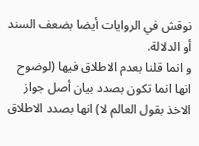نوقش في الروايات أيضا بضعف السند أو الدلالة.
و انما قلنا بعدم الاطلاق فيها (لوضوح انها انما تكون بصدد بيان أصل جواز الاخذ بقول العالم لا) انها بصدد الاطلاق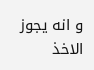و انه يجوز الاخذ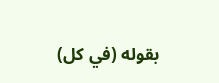بقوله (في كل)